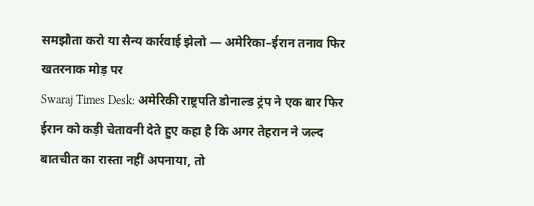समझौता करो या सैन्य कार्रवाई झेलो — अमेरिका–ईरान तनाव फिर खतरनाक मोड़ पर
Swaraj Times Desk: अमेरिकी राष्ट्रपति डोनाल्ड ट्रंप ने एक बार फिर ईरान को कड़ी चेतावनी देते हुए कहा है कि अगर तेहरान ने जल्द बातचीत का रास्ता नहीं अपनाया, तो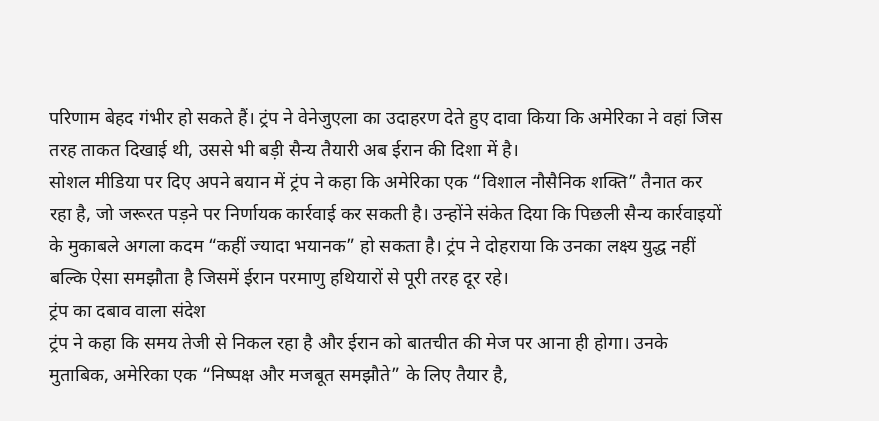परिणाम बेहद गंभीर हो सकते हैं। ट्रंप ने वेनेजुएला का उदाहरण देते हुए दावा किया कि अमेरिका ने वहां जिस तरह ताकत दिखाई थी, उससे भी बड़ी सैन्य तैयारी अब ईरान की दिशा में है।
सोशल मीडिया पर दिए अपने बयान में ट्रंप ने कहा कि अमेरिका एक “विशाल नौसैनिक शक्ति” तैनात कर रहा है, जो जरूरत पड़ने पर निर्णायक कार्रवाई कर सकती है। उन्होंने संकेत दिया कि पिछली सैन्य कार्रवाइयों के मुकाबले अगला कदम “कहीं ज्यादा भयानक” हो सकता है। ट्रंप ने दोहराया कि उनका लक्ष्य युद्ध नहीं बल्कि ऐसा समझौता है जिसमें ईरान परमाणु हथियारों से पूरी तरह दूर रहे।
ट्रंप का दबाव वाला संदेश
ट्रंप ने कहा कि समय तेजी से निकल रहा है और ईरान को बातचीत की मेज पर आना ही होगा। उनके मुताबिक, अमेरिका एक “निष्पक्ष और मजबूत समझौते” के लिए तैयार है,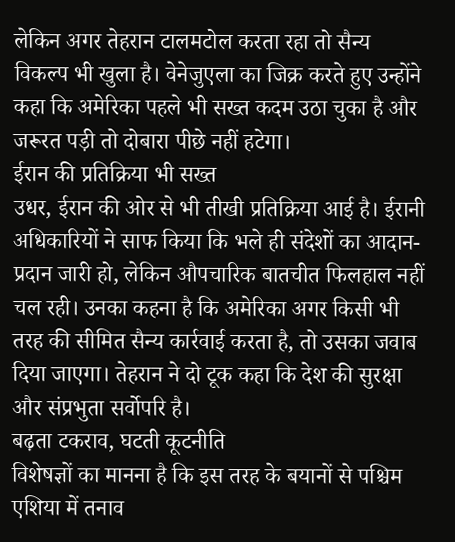लेकिन अगर तेहरान टालमटोल करता रहा तो सैन्य विकल्प भी खुला है। वेनेजुएला का जिक्र करते हुए उन्होंने कहा कि अमेरिका पहले भी सख्त कदम उठा चुका है और जरूरत पड़ी तो दोबारा पीछे नहीं हटेगा।
ईरान की प्रतिक्रिया भी सख्त
उधर, ईरान की ओर से भी तीखी प्रतिक्रिया आई है। ईरानी अधिकारियों ने साफ किया कि भले ही संदेशों का आदान-प्रदान जारी हो, लेकिन औपचारिक बातचीत फिलहाल नहीं चल रही। उनका कहना है कि अमेरिका अगर किसी भी तरह की सीमित सैन्य कार्रवाई करता है, तो उसका जवाब दिया जाएगा। तेहरान ने दो टूक कहा कि देश की सुरक्षा और संप्रभुता सर्वोपरि है।
बढ़ता टकराव, घटती कूटनीति
विशेषज्ञों का मानना है कि इस तरह के बयानों से पश्चिम एशिया में तनाव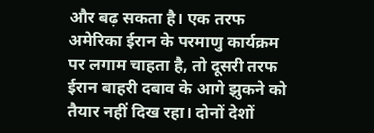और बढ़ सकता है। एक तरफ अमेरिका ईरान के परमाणु कार्यक्रम पर लगाम चाहता है, तो दूसरी तरफ ईरान बाहरी दबाव के आगे झुकने को तैयार नहीं दिख रहा। दोनों देशों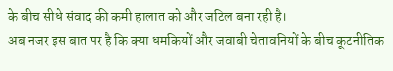के बीच सीधे संवाद की कमी हालात को और जटिल बना रही है।
अब नजर इस बात पर है कि क्या धमकियों और जवाबी चेतावनियों के बीच कूटनीतिक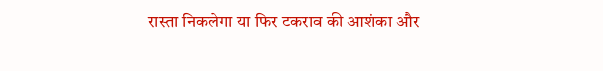रास्ता निकलेगा या फिर टकराव की आशंका और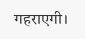गहराएगी।